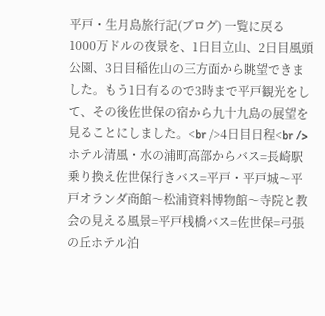平戸・生月島旅行記(ブログ) 一覧に戻る
1000万ドルの夜景を、1日目立山、2日目風頭公園、3日目稲佐山の三方面から眺望できました。もう1日有るので3時まで平戸観光をして、その後佐世保の宿から九十九島の展望を見ることにしました。<br />4日目日程<br />ホテル清風・水の浦町高部からバス=長崎駅乗り換え佐世保行きバス=平戸・平戸城〜平戸オランダ商館〜松浦資料博物館〜寺院と教会の見える風景=平戸桟橋バス=佐世保=弓張の丘ホテル泊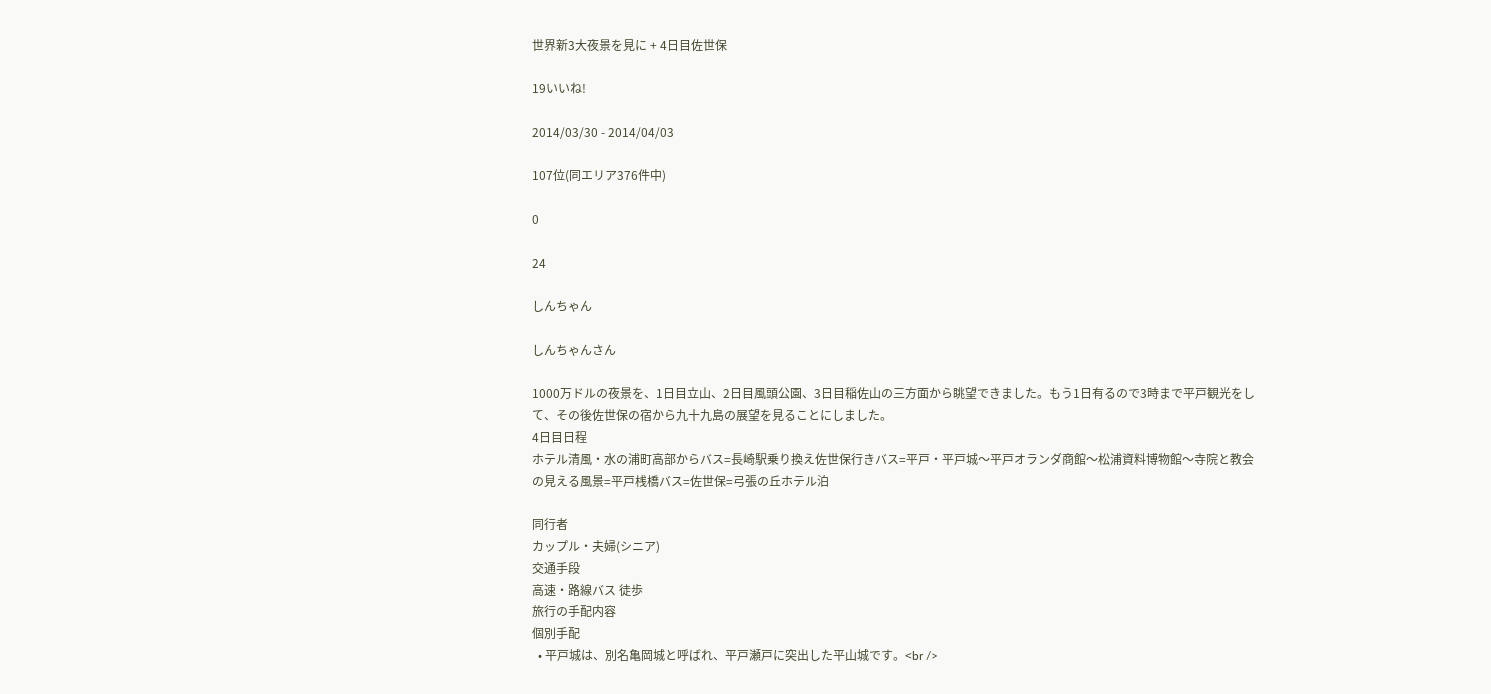世界新3大夜景を見に + 4日目佐世保

19いいね!

2014/03/30 - 2014/04/03

107位(同エリア376件中)

0

24

しんちゃん

しんちゃんさん

1000万ドルの夜景を、1日目立山、2日目風頭公園、3日目稲佐山の三方面から眺望できました。もう1日有るので3時まで平戸観光をして、その後佐世保の宿から九十九島の展望を見ることにしました。
4日目日程
ホテル清風・水の浦町高部からバス=長崎駅乗り換え佐世保行きバス=平戸・平戸城〜平戸オランダ商館〜松浦資料博物館〜寺院と教会の見える風景=平戸桟橋バス=佐世保=弓張の丘ホテル泊

同行者
カップル・夫婦(シニア)
交通手段
高速・路線バス 徒歩
旅行の手配内容
個別手配
  • 平戸城は、別名亀岡城と呼ばれ、平戸瀬戸に突出した平山城です。<br />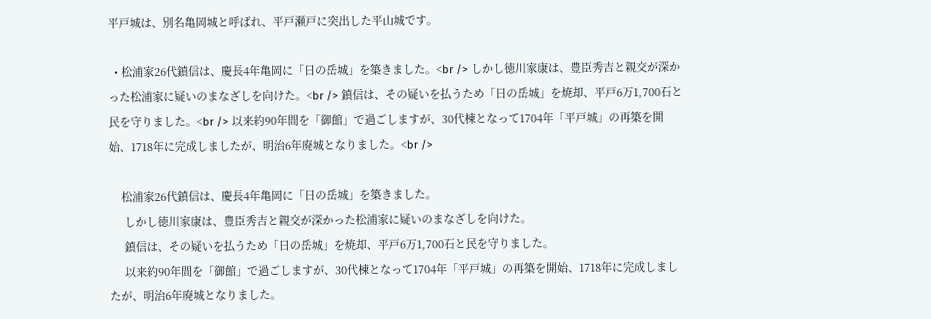平戸城は、別名亀岡城と呼ばれ、平戸瀬戸に突出した平山城です。

  • 松浦家26代鎮信は、慶長4年亀岡に「日の岳城」を築きました。<br /> しかし徳川家康は、豊臣秀吉と親交が深かった松浦家に疑いのまなざしを向けた。<br /> 鎮信は、その疑いを払うため「日の岳城」を焼却、平戸6万1,700石と民を守りました。<br /> 以来約90年間を「御館」で過ごしますが、30代棟となって1704年「平戸城」の再築を開始、1718年に完成しましたが、明治6年廃城となりました。<br />

    松浦家26代鎮信は、慶長4年亀岡に「日の岳城」を築きました。
     しかし徳川家康は、豊臣秀吉と親交が深かった松浦家に疑いのまなざしを向けた。
     鎮信は、その疑いを払うため「日の岳城」を焼却、平戸6万1,700石と民を守りました。
     以来約90年間を「御館」で過ごしますが、30代棟となって1704年「平戸城」の再築を開始、1718年に完成しましたが、明治6年廃城となりました。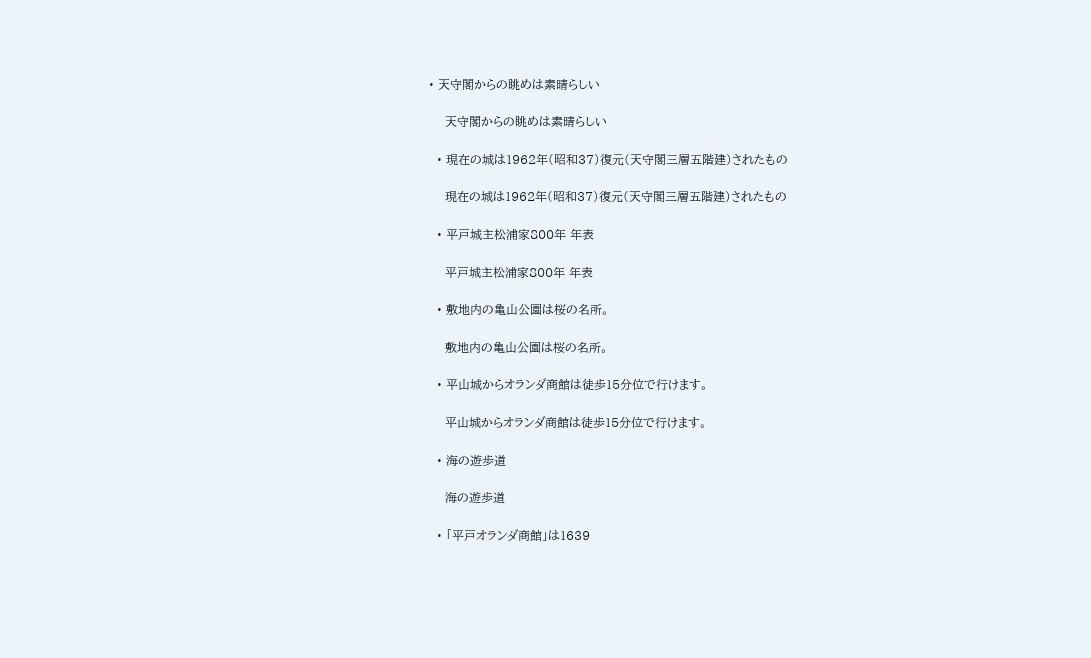• 天守閣からの眺めは素晴らしい

    天守閣からの眺めは素晴らしい

  • 現在の城は1962年(昭和37)復元(天守閣三層五階建)されたもの

    現在の城は1962年(昭和37)復元(天守閣三層五階建)されたもの

  • 平戸城主松浦家800年 年表

    平戸城主松浦家800年 年表

  • 敷地内の亀山公園は桜の名所。

    敷地内の亀山公園は桜の名所。

  • 平山城からオランダ商館は徒歩15分位で行けます。

    平山城からオランダ商館は徒歩15分位で行けます。

  • 海の遊歩道

    海の遊歩道

  • 「平戸オランダ商館」は1639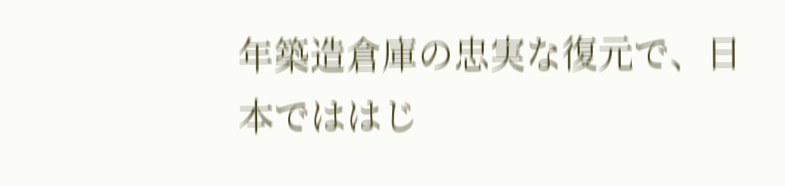年築造倉庫の忠実な復元で、日本でははじ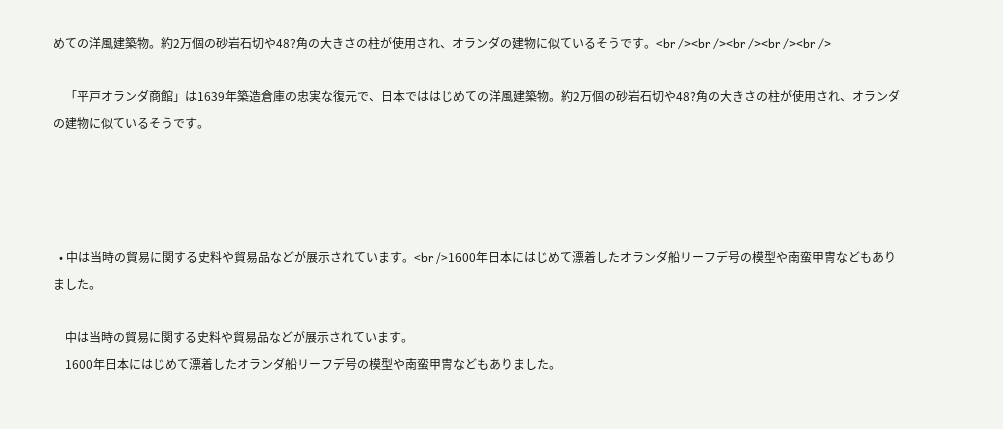めての洋風建築物。約2万個の砂岩石切や48?角の大きさの柱が使用され、オランダの建物に似ているそうです。<br /><br /><br /><br /><br />

    「平戸オランダ商館」は1639年築造倉庫の忠実な復元で、日本でははじめての洋風建築物。約2万個の砂岩石切や48?角の大きさの柱が使用され、オランダの建物に似ているそうです。




  • 中は当時の貿易に関する史料や貿易品などが展示されています。<br />1600年日本にはじめて漂着したオランダ船リーフデ号の模型や南蛮甲冑などもありました。

    中は当時の貿易に関する史料や貿易品などが展示されています。
    1600年日本にはじめて漂着したオランダ船リーフデ号の模型や南蛮甲冑などもありました。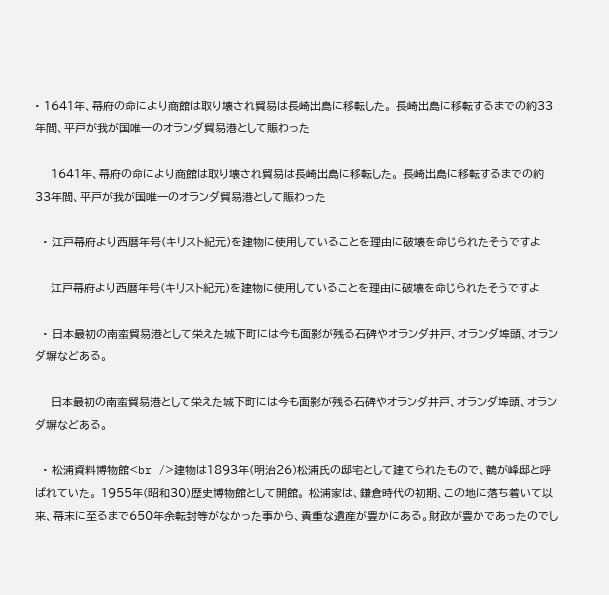• 1641年、幕府の命により商館は取り壊され貿易は長崎出島に移転した。 長崎出島に移転するまでの約33年間、平戸が我が国唯一のオランダ貿易港として賑わった

    1641年、幕府の命により商館は取り壊され貿易は長崎出島に移転した。 長崎出島に移転するまでの約33年間、平戸が我が国唯一のオランダ貿易港として賑わった

  • 江戸幕府より西暦年号(キリスト紀元)を建物に使用していることを理由に破壊を命じられたそうですよ

    江戸幕府より西暦年号(キリスト紀元)を建物に使用していることを理由に破壊を命じられたそうですよ

  • 日本最初の南蛮貿易港として栄えた城下町には今も面影が残る石碑やオランダ井戸、オランダ埠頭、オランダ塀などある。

    日本最初の南蛮貿易港として栄えた城下町には今も面影が残る石碑やオランダ井戸、オランダ埠頭、オランダ塀などある。

  • 松浦資料博物館<br />建物は1893年(明治26)松浦氏の邸宅として建てられたもので、鶴が峰邸と呼ばれていた。 1955年(昭和30)歴史博物館として開館。 松浦家は、鎌倉時代の初期、この地に落ち着いて以来、幕末に至るまで650年余転封等がなかった事から、貴重な遺産が豊かにある。財政が豊かであったのでし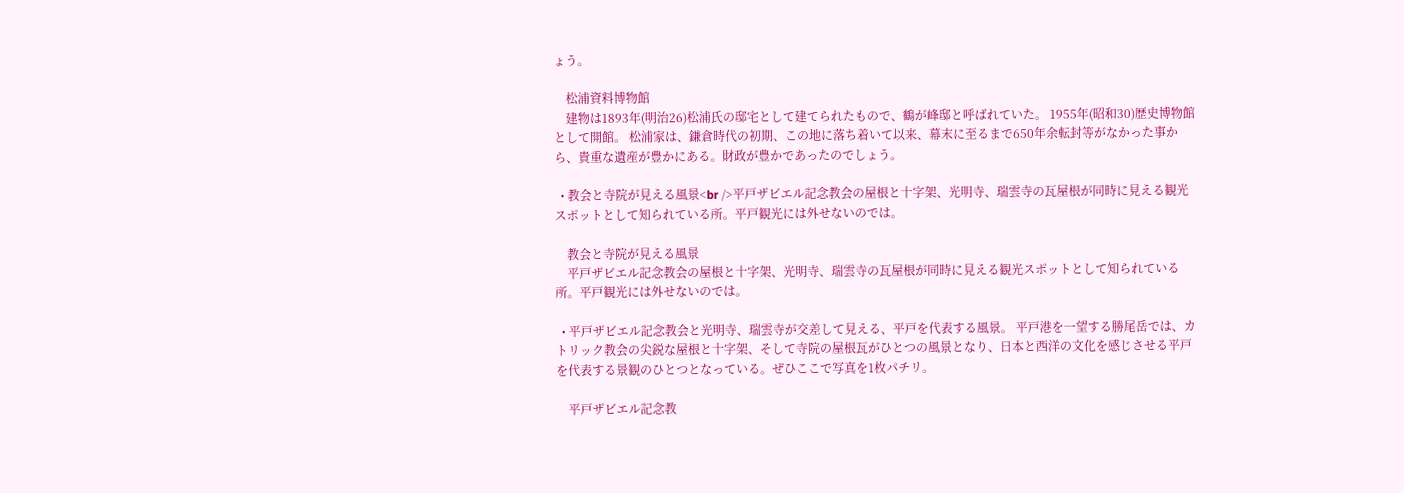ょう。

    松浦資料博物館
    建物は1893年(明治26)松浦氏の邸宅として建てられたもので、鶴が峰邸と呼ばれていた。 1955年(昭和30)歴史博物館として開館。 松浦家は、鎌倉時代の初期、この地に落ち着いて以来、幕末に至るまで650年余転封等がなかった事から、貴重な遺産が豊かにある。財政が豊かであったのでしょう。

  • 教会と寺院が見える風景<br />平戸ザビエル記念教会の屋根と十字架、光明寺、瑞雲寺の瓦屋根が同時に見える観光スポットとして知られている所。平戸観光には外せないのでは。

    教会と寺院が見える風景
    平戸ザビエル記念教会の屋根と十字架、光明寺、瑞雲寺の瓦屋根が同時に見える観光スポットとして知られている所。平戸観光には外せないのでは。

  • 平戸ザビエル記念教会と光明寺、瑞雲寺が交差して見える、平戸を代表する風景。 平戸港を一望する勝尾岳では、カトリック教会の尖鋭な屋根と十字架、そして寺院の屋根瓦がひとつの風景となり、日本と西洋の文化を感じさせる平戸を代表する景観のひとつとなっている。ぜひここで写真を1枚パチリ。

    平戸ザビエル記念教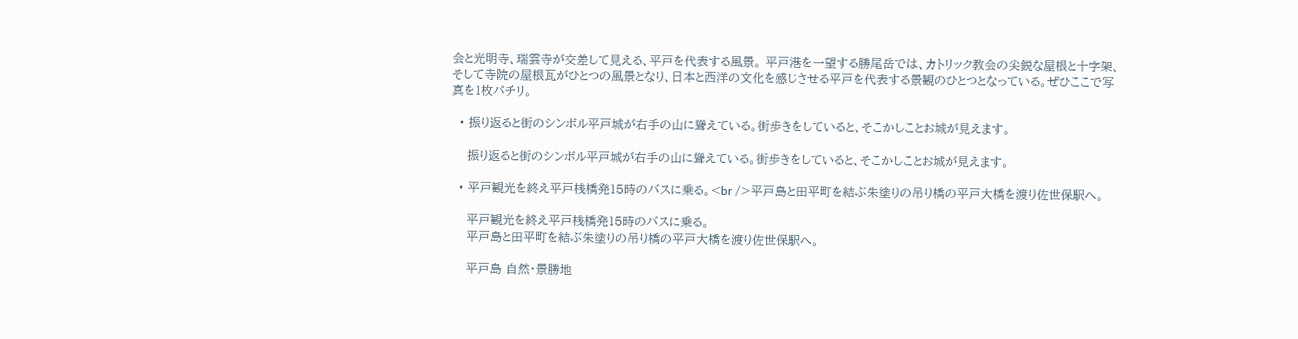会と光明寺、瑞雲寺が交差して見える、平戸を代表する風景。 平戸港を一望する勝尾岳では、カトリック教会の尖鋭な屋根と十字架、そして寺院の屋根瓦がひとつの風景となり、日本と西洋の文化を感じさせる平戸を代表する景観のひとつとなっている。ぜひここで写真を1枚パチリ。

  • 振り返ると街のシンボル平戸城が右手の山に聳えている。街歩きをしていると、そこかしことお城が見えます。

    振り返ると街のシンボル平戸城が右手の山に聳えている。街歩きをしていると、そこかしことお城が見えます。

  • 平戸観光を終え平戸桟橋発15時のバスに乗る。<br />平戸島と田平町を結ぶ朱塗りの吊り橋の平戸大橋を渡り佐世保駅へ。

    平戸観光を終え平戸桟橋発15時のバスに乗る。
    平戸島と田平町を結ぶ朱塗りの吊り橋の平戸大橋を渡り佐世保駅へ。

    平戸島 自然・景勝地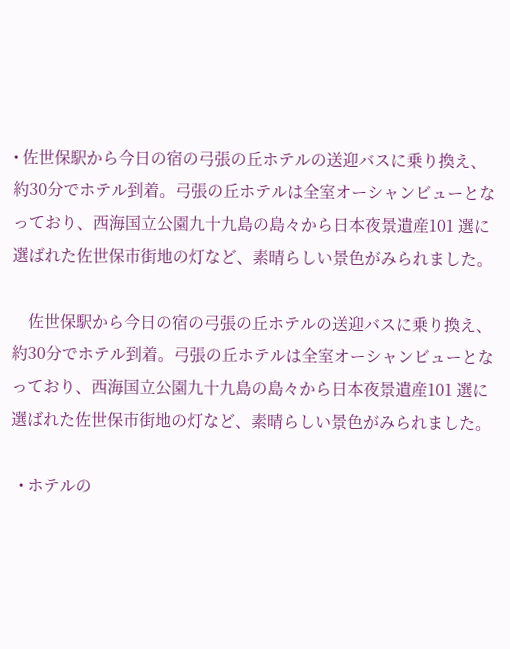• 佐世保駅から今日の宿の弓張の丘ホテルの送迎バスに乗り換え、約30分でホテル到着。弓張の丘ホテルは全室オーシャンビューとなっており、西海国立公園九十九島の島々から日本夜景遺産101 選に選ばれた佐世保市街地の灯など、素晴らしい景色がみられました。

    佐世保駅から今日の宿の弓張の丘ホテルの送迎バスに乗り換え、約30分でホテル到着。弓張の丘ホテルは全室オーシャンビューとなっており、西海国立公園九十九島の島々から日本夜景遺産101 選に選ばれた佐世保市街地の灯など、素晴らしい景色がみられました。

  • ホテルの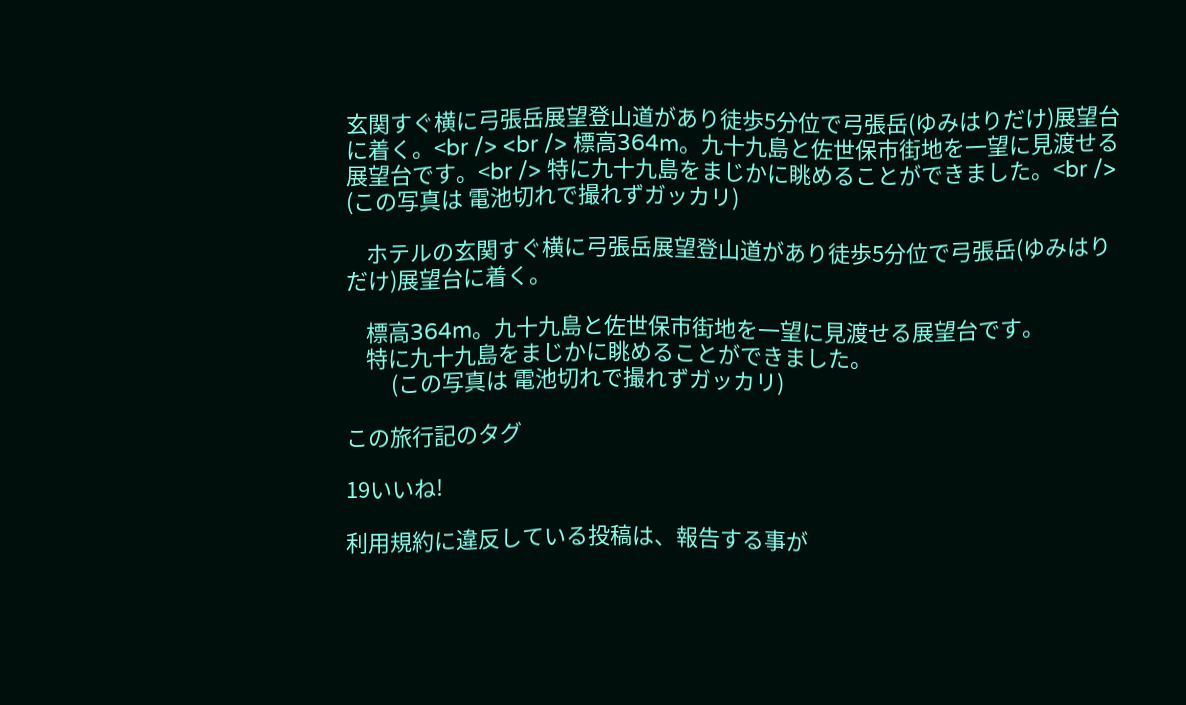玄関すぐ横に弓張岳展望登山道があり徒歩5分位で弓張岳(ゆみはりだけ)展望台に着く。<br /> <br /> 標高364m。九十九島と佐世保市街地を一望に見渡せる展望台です。<br /> 特に九十九島をまじかに眺めることができました。<br />     (この写真は 電池切れで撮れずガッカリ)

    ホテルの玄関すぐ横に弓張岳展望登山道があり徒歩5分位で弓張岳(ゆみはりだけ)展望台に着く。

    標高364m。九十九島と佐世保市街地を一望に見渡せる展望台です。
    特に九十九島をまじかに眺めることができました。
         (この写真は 電池切れで撮れずガッカリ)

この旅行記のタグ

19いいね!

利用規約に違反している投稿は、報告する事が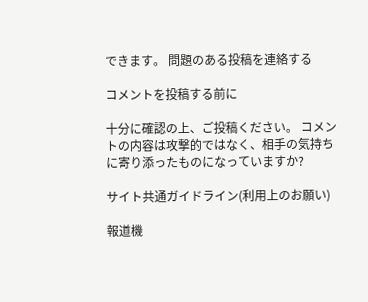できます。 問題のある投稿を連絡する

コメントを投稿する前に

十分に確認の上、ご投稿ください。 コメントの内容は攻撃的ではなく、相手の気持ちに寄り添ったものになっていますか?

サイト共通ガイドライン(利用上のお願い)

報道機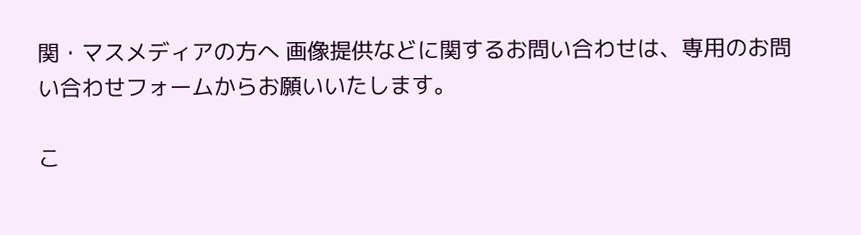関・マスメディアの方へ 画像提供などに関するお問い合わせは、専用のお問い合わせフォームからお願いいたします。

こ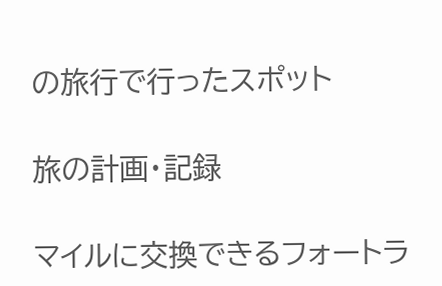の旅行で行ったスポット

旅の計画・記録

マイルに交換できるフォートラ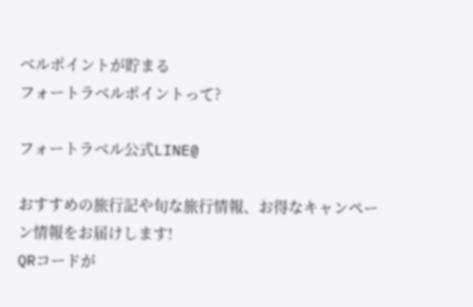ベルポイントが貯まる
フォートラベルポイントって?

フォートラベル公式LINE@

おすすめの旅行記や旬な旅行情報、お得なキャンペーン情報をお届けします!
QRコードが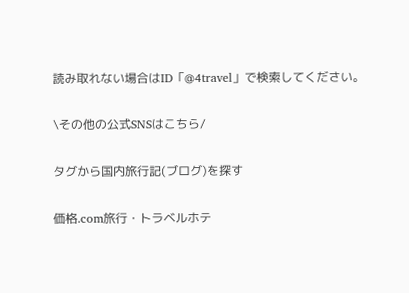読み取れない場合はID「@4travel」で検索してください。

\その他の公式SNSはこちら/

タグから国内旅行記(ブログ)を探す

価格.com旅行・トラベルホテ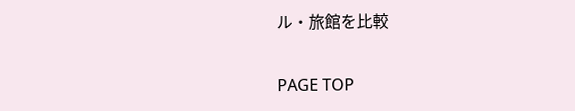ル・旅館を比較

PAGE TOP